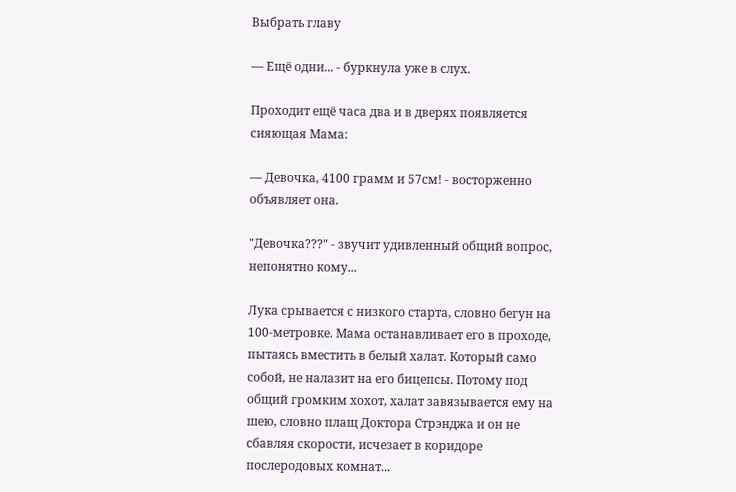Выбрать главу

— Ещё одни... - буркнула уже в слух.

Проходит ещё часа два и в дверях появляется сияющая Мама:

— Девочка, 4100 грамм и 57см! - восторженно объявляет она.

"Девочка???" - звучит удивленный общий вопрос, непонятно кому...

Лука срывается с низкого старта, словно бегун на 100-метровке. Мама останавливает его в проходе, пытаясь вместить в белый халат. Который само собой, не налазит на его бицепсы. Потому под общий громким хохот, халат завязывается ему на шею, словно плащ Доктора Стрэнджа и он не сбавляя скорости, исчезает в коридоре послеродовых комнат...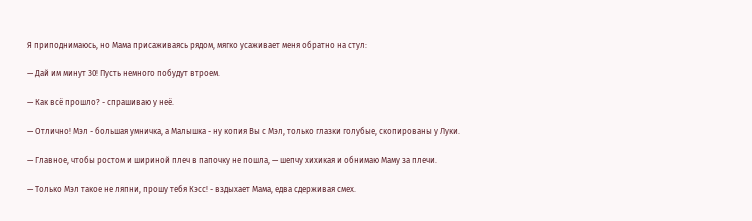Я приподнимаюсь, но Мама присаживаясь рядом, мягко усаживает меня обратно на стул:

— Дай им минут 30! Пусть немного побудут втроем.

— Как всё прошло? - спрашиваю у неё.

— Отлично! Мэл - большая умничка, а Малышка - ну копия Вы с Мэл, только глазки голубые, скопированы у Луки.

— Главное, чтобы ростом и шириной плеч в папочку не пошла, — шепчу хихикая и обнимаю Маму за плечи.

— Только Мэл такое не ляпни, прошу тебя Кэсс! - вздыхает Мама, едва сдерживая смех.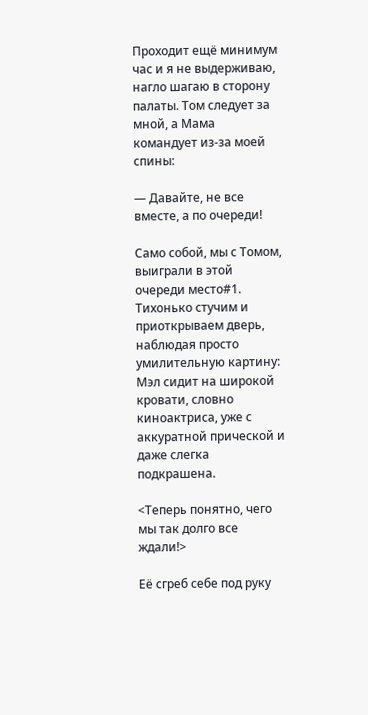Проходит ещё минимум час и я не выдерживаю, нагло шагаю в сторону палаты. Том следует за мной, а Мама командует из-за моей спины:

— Давайте, не все вместе, а по очереди!

Само собой, мы с Томом, выиграли в этой очереди место#1. Тихонько стучим и приоткрываем дверь, наблюдая просто умилительную картину: Мэл сидит на широкой кровати, словно киноактриса, уже с аккуратной прической и даже слегка подкрашена.

<Теперь понятно, чего мы так долго все ждали!>

Её сгреб себе под руку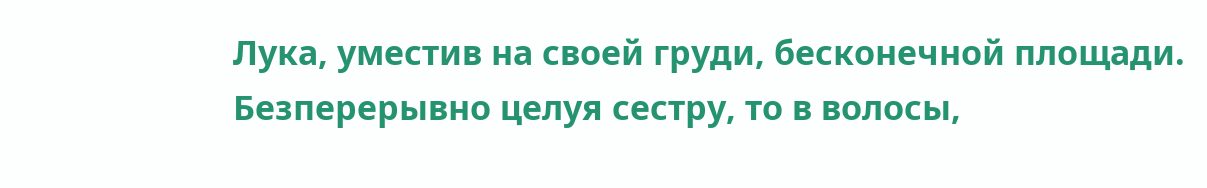Лука, уместив на своей груди, бесконечной площади. Безперерывно целуя сестру, то в волосы,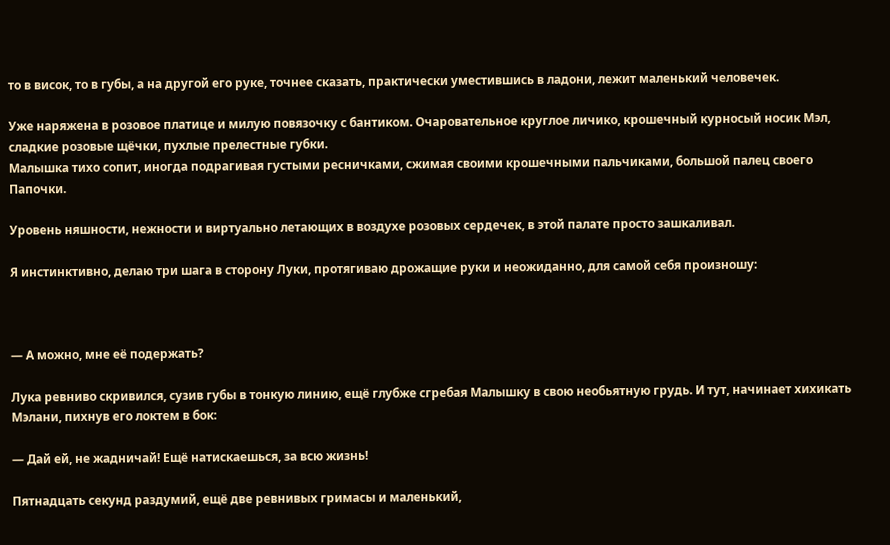то в висок, то в губы, а на другой его руке, точнее сказать, практически уместившись в ладони, лежит маленький человечек.

Уже наряжена в розовое платице и милую повязочку с бантиком. Очаровательное круглое личико, крошечный курносый носик Мэл, сладкие розовые щёчки, пухлые прелестные губки.
Малышка тихо сопит, иногда подрагивая густыми ресничками, сжимая своими крошечными пальчиками, большой палец своего Папочки.

Уровень няшности, нежности и виртуально летающих в воздухе розовых сердечек, в этой палате просто зашкаливал.

Я инстинктивно, делаю три шага в сторону Луки, протягиваю дрожащие руки и неожиданно, для самой себя произношу:



— А можно, мне её подержать?

Лука ревниво скривился, сузив губы в тонкую линию, ещё глубже сгребая Малышку в свою необьятную грудь. И тут, начинает хихикать Мэлани, пихнув его локтем в бок:

— Дай ей, не жадничай! Ещё натискаешься, за всю жизнь!

Пятнадцать секунд раздумий, ещё две ревнивых гримасы и маленький,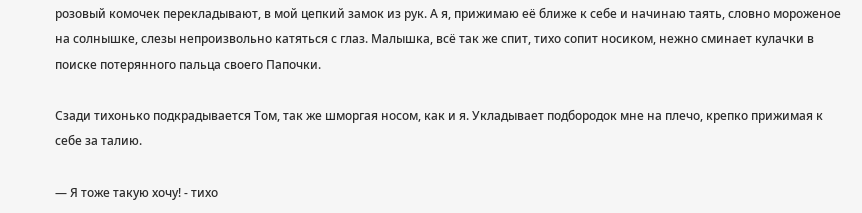розовый комочек перекладывают, в мой цепкий замок из рук. А я, прижимаю её ближе к себе и начинаю таять, словно мороженое на солнышке, слезы непроизвольно катяться с глаз. Малышка, всё так же спит, тихо сопит носиком, нежно сминает кулачки в поиске потерянного пальца своего Папочки.

Сзади тихонько подкрадывается Том, так же шморгая носом, как и я. Укладывает подбородок мне на плечо, крепко прижимая к себе за талию.

— Я тоже такую хочу! - тихо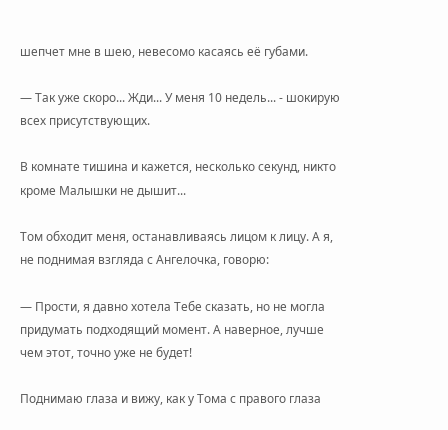шепчет мне в шею, невесомо касаясь её губами.

— Так уже скоро... Жди... У меня 10 недель... - шокирую всех присутствующих.

В комнате тишина и кажется, несколько секунд, никто кроме Малышки не дышит...

Том обходит меня, останавливаясь лицом к лицу. А я, не поднимая взгляда с Ангелочка, говорю:

— Прости, я давно хотела Тебе сказать, но не могла придумать подходящий момент. А наверное, лучше чем этот, точно уже не будет!

Поднимаю глаза и вижу, как у Тома с правого глаза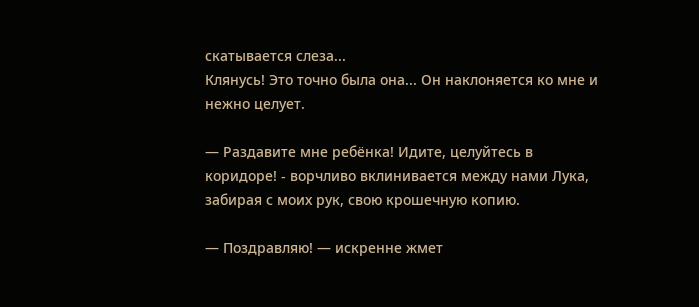скатывается слеза...
Клянусь! Это точно была она... Он наклоняется ко мне и нежно целует.

— Раздавите мне ребёнка! Идите, целуйтесь в коридоре! - ворчливо вклинивается между нами Лука, забирая с моих рук, свою крошечную копию.

— Поздравляю! — искренне жмет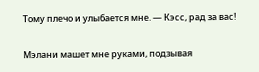Тому плечо и улыбается мне. — Кэсс, рад за вас!

Мэлани машет мне руками, подзывая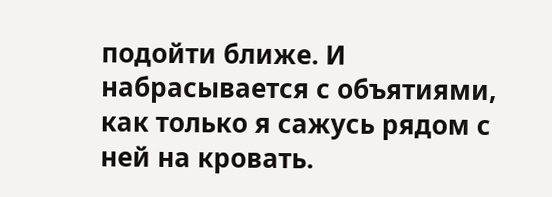подойти ближе. И набрасывается с объятиями, как только я сажусь рядом с ней на кровать.